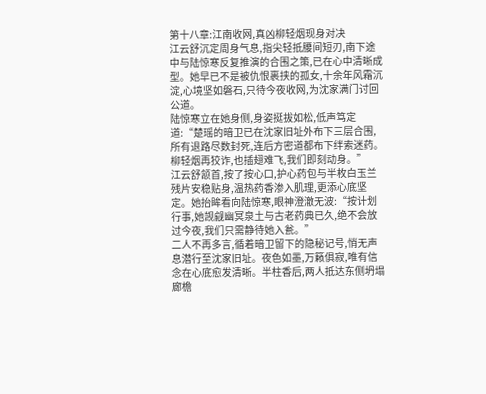第十八章:江南收网,真凶柳轻烟现身对决
江云舒沉定周身气息,指尖轻抵腰间短刃,南下途中与陆惊寒反复推演的合围之策,已在心中清晰成型。她早已不是被仇恨裹挟的孤女,十余年风霜沉淀,心境坚如磐石,只待今夜收网,为沈家满门讨回公道。
陆惊寒立在她身侧,身姿挺拔如松,低声笃定道:“楚瑶的暗卫已在沈家旧址外布下三层合围,所有退路尽数封死,连后方密道都布下绊索迷药。柳轻烟再狡诈,也插翅难飞,我们即刻动身。”
江云舒颔首,按了按心口,护心药包与半枚白玉兰残片安稳贴身,温热药香渗入肌理,更添心底坚定。她抬眸看向陆惊寒,眼神澄澈无波:“按计划行事,她觊觎幽冥泉土与古老药典已久,绝不会放过今夜,我们只需静待她入瓮。”
二人不再多言,循着暗卫留下的隐秘记号,悄无声息潜行至沈家旧址。夜色如墨,万籁俱寂,唯有信念在心底愈发清晰。半柱香后,两人抵达东侧坍塌廊檐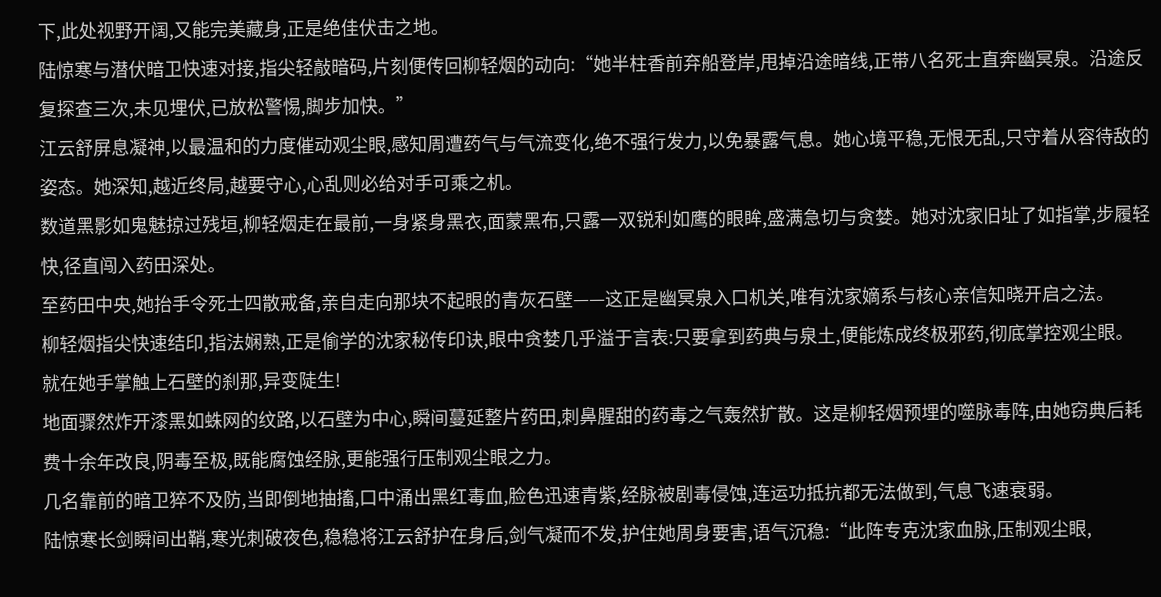下,此处视野开阔,又能完美藏身,正是绝佳伏击之地。
陆惊寒与潜伏暗卫快速对接,指尖轻敲暗码,片刻便传回柳轻烟的动向:“她半柱香前弃船登岸,甩掉沿途暗线,正带八名死士直奔幽冥泉。沿途反复探查三次,未见埋伏,已放松警惕,脚步加快。”
江云舒屏息凝神,以最温和的力度催动观尘眼,感知周遭药气与气流变化,绝不强行发力,以免暴露气息。她心境平稳,无恨无乱,只守着从容待敌的姿态。她深知,越近终局,越要守心,心乱则必给对手可乘之机。
数道黑影如鬼魅掠过残垣,柳轻烟走在最前,一身紧身黑衣,面蒙黑布,只露一双锐利如鹰的眼眸,盛满急切与贪婪。她对沈家旧址了如指掌,步履轻快,径直闯入药田深处。
至药田中央,她抬手令死士四散戒备,亲自走向那块不起眼的青灰石壁——这正是幽冥泉入口机关,唯有沈家嫡系与核心亲信知晓开启之法。
柳轻烟指尖快速结印,指法娴熟,正是偷学的沈家秘传印诀,眼中贪婪几乎溢于言表:只要拿到药典与泉土,便能炼成终极邪药,彻底掌控观尘眼。
就在她手掌触上石壁的刹那,异变陡生!
地面骤然炸开漆黑如蛛网的纹路,以石壁为中心,瞬间蔓延整片药田,刺鼻腥甜的药毒之气轰然扩散。这是柳轻烟预埋的噬脉毒阵,由她窃典后耗费十余年改良,阴毒至极,既能腐蚀经脉,更能强行压制观尘眼之力。
几名靠前的暗卫猝不及防,当即倒地抽搐,口中涌出黑红毒血,脸色迅速青紫,经脉被剧毒侵蚀,连运功抵抗都无法做到,气息飞速衰弱。
陆惊寒长剑瞬间出鞘,寒光刺破夜色,稳稳将江云舒护在身后,剑气凝而不发,护住她周身要害,语气沉稳:“此阵专克沈家血脉,压制观尘眼,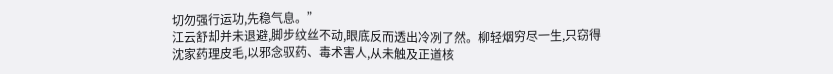切勿强行运功,先稳气息。”
江云舒却并未退避,脚步纹丝不动,眼底反而透出冷冽了然。柳轻烟穷尽一生,只窃得沈家药理皮毛,以邪念驭药、毒术害人,从未触及正道核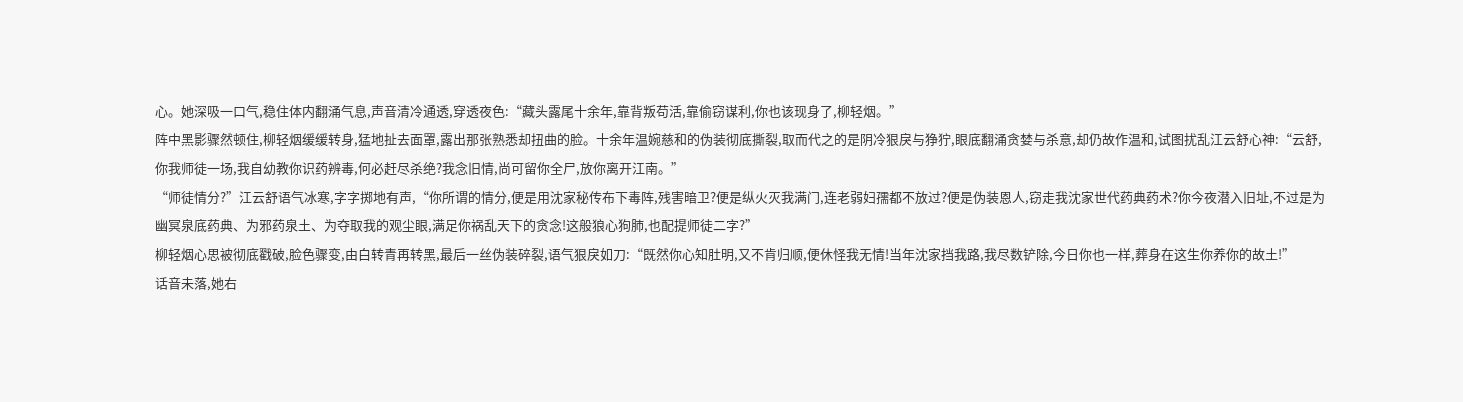心。她深吸一口气,稳住体内翻涌气息,声音清冷通透,穿透夜色:“藏头露尾十余年,靠背叛苟活,靠偷窃谋利,你也该现身了,柳轻烟。”
阵中黑影骤然顿住,柳轻烟缓缓转身,猛地扯去面罩,露出那张熟悉却扭曲的脸。十余年温婉慈和的伪装彻底撕裂,取而代之的是阴冷狠戾与狰狞,眼底翻涌贪婪与杀意,却仍故作温和,试图扰乱江云舒心神:“云舒,你我师徒一场,我自幼教你识药辨毒,何必赶尽杀绝?我念旧情,尚可留你全尸,放你离开江南。”
“师徒情分?”江云舒语气冰寒,字字掷地有声,“你所谓的情分,便是用沈家秘传布下毒阵,残害暗卫?便是纵火灭我满门,连老弱妇孺都不放过?便是伪装恩人,窃走我沈家世代药典药术?你今夜潜入旧址,不过是为幽冥泉底药典、为邪药泉土、为夺取我的观尘眼,满足你祸乱天下的贪念!这般狼心狗肺,也配提师徒二字?”
柳轻烟心思被彻底戳破,脸色骤变,由白转青再转黑,最后一丝伪装碎裂,语气狠戾如刀:“既然你心知肚明,又不肯归顺,便休怪我无情!当年沈家挡我路,我尽数铲除,今日你也一样,葬身在这生你养你的故土!”
话音未落,她右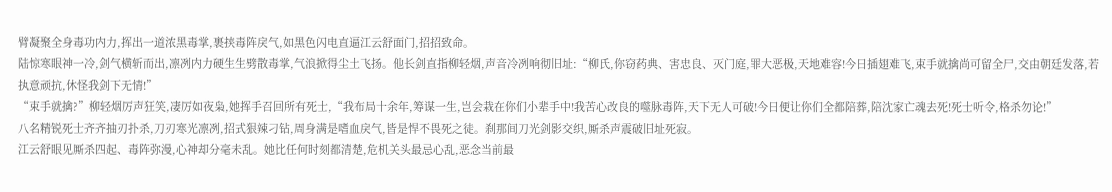臂凝聚全身毒功内力,挥出一道浓黑毒掌,裹挟毒阵戾气,如黑色闪电直逼江云舒面门,招招致命。
陆惊寒眼神一冷,剑气横斩而出,凛冽内力硬生生劈散毒掌,气浪掀得尘土飞扬。他长剑直指柳轻烟,声音冷冽响彻旧址:“柳氏,你窃药典、害忠良、灭门庭,罪大恶极,天地难容!今日插翅难飞,束手就擒尚可留全尸,交由朝廷发落,若执意顽抗,休怪我剑下无情!”
“束手就擒?”柳轻烟厉声狂笑,凄厉如夜枭,她挥手召回所有死士,“我布局十余年,筹谋一生,岂会栽在你们小辈手中!我苦心改良的噬脉毒阵,天下无人可破!今日便让你们全都陪葬,陪沈家亡魂去死!死士听令,格杀勿论!”
八名精锐死士齐齐抽刃扑杀,刀刃寒光凛冽,招式狠辣刁钻,周身满是嗜血戾气,皆是悍不畏死之徒。刹那间刀光剑影交织,厮杀声震破旧址死寂。
江云舒眼见厮杀四起、毒阵弥漫,心神却分毫未乱。她比任何时刻都清楚,危机关头最忌心乱,恶念当前最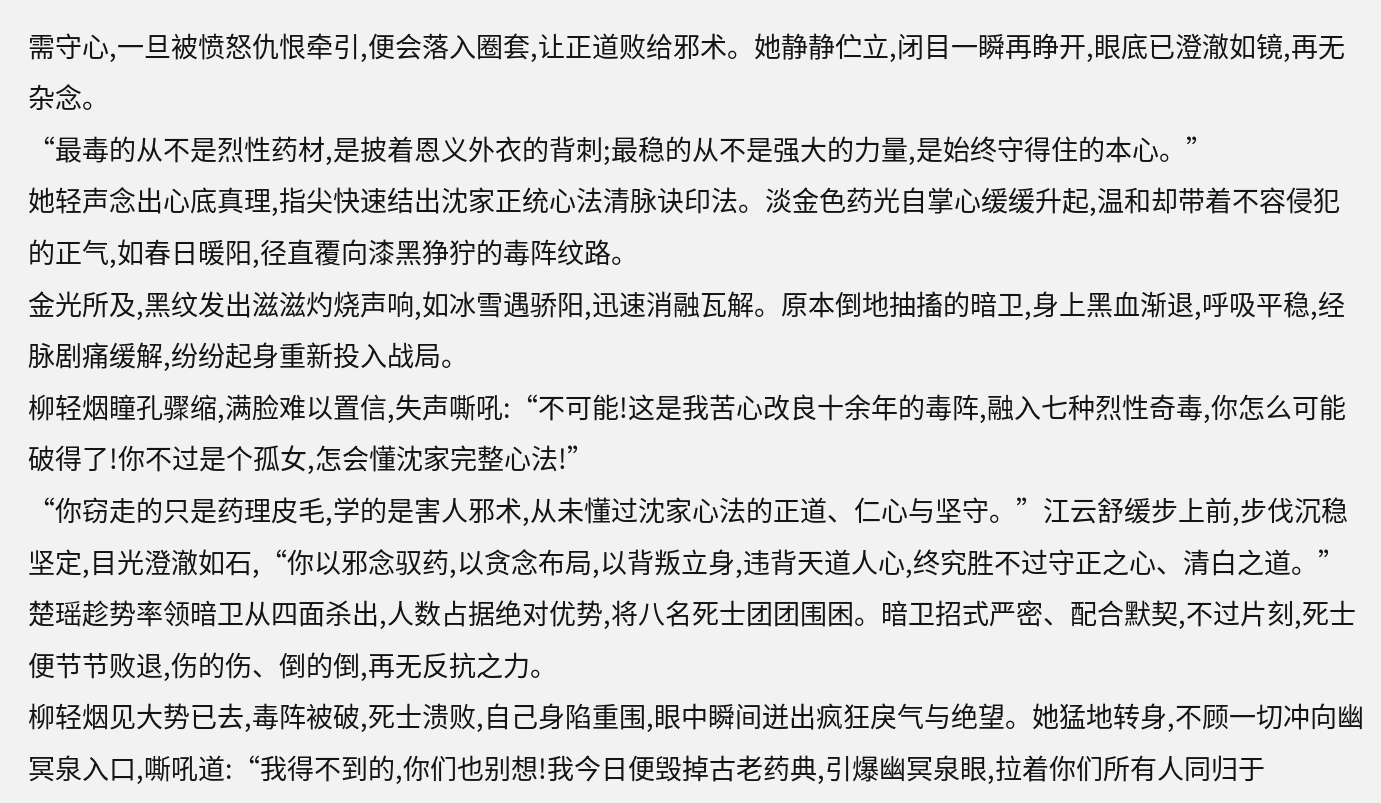需守心,一旦被愤怒仇恨牵引,便会落入圈套,让正道败给邪术。她静静伫立,闭目一瞬再睁开,眼底已澄澈如镜,再无杂念。
“最毒的从不是烈性药材,是披着恩义外衣的背刺;最稳的从不是强大的力量,是始终守得住的本心。”
她轻声念出心底真理,指尖快速结出沈家正统心法清脉诀印法。淡金色药光自掌心缓缓升起,温和却带着不容侵犯的正气,如春日暖阳,径直覆向漆黑狰狞的毒阵纹路。
金光所及,黑纹发出滋滋灼烧声响,如冰雪遇骄阳,迅速消融瓦解。原本倒地抽搐的暗卫,身上黑血渐退,呼吸平稳,经脉剧痛缓解,纷纷起身重新投入战局。
柳轻烟瞳孔骤缩,满脸难以置信,失声嘶吼:“不可能!这是我苦心改良十余年的毒阵,融入七种烈性奇毒,你怎么可能破得了!你不过是个孤女,怎会懂沈家完整心法!”
“你窃走的只是药理皮毛,学的是害人邪术,从未懂过沈家心法的正道、仁心与坚守。”江云舒缓步上前,步伐沉稳坚定,目光澄澈如石,“你以邪念驭药,以贪念布局,以背叛立身,违背天道人心,终究胜不过守正之心、清白之道。”
楚瑶趁势率领暗卫从四面杀出,人数占据绝对优势,将八名死士团团围困。暗卫招式严密、配合默契,不过片刻,死士便节节败退,伤的伤、倒的倒,再无反抗之力。
柳轻烟见大势已去,毒阵被破,死士溃败,自己身陷重围,眼中瞬间迸出疯狂戾气与绝望。她猛地转身,不顾一切冲向幽冥泉入口,嘶吼道:“我得不到的,你们也别想!我今日便毁掉古老药典,引爆幽冥泉眼,拉着你们所有人同归于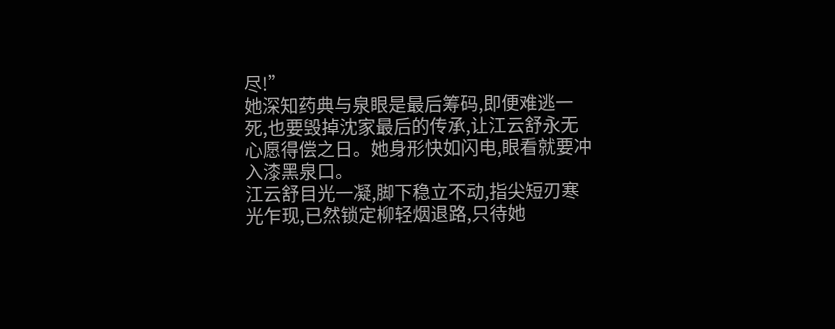尽!”
她深知药典与泉眼是最后筹码,即便难逃一死,也要毁掉沈家最后的传承,让江云舒永无心愿得偿之日。她身形快如闪电,眼看就要冲入漆黑泉口。
江云舒目光一凝,脚下稳立不动,指尖短刃寒光乍现,已然锁定柳轻烟退路,只待她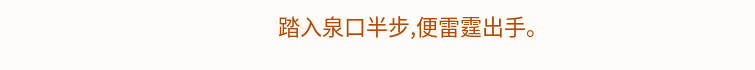踏入泉口半步,便雷霆出手。